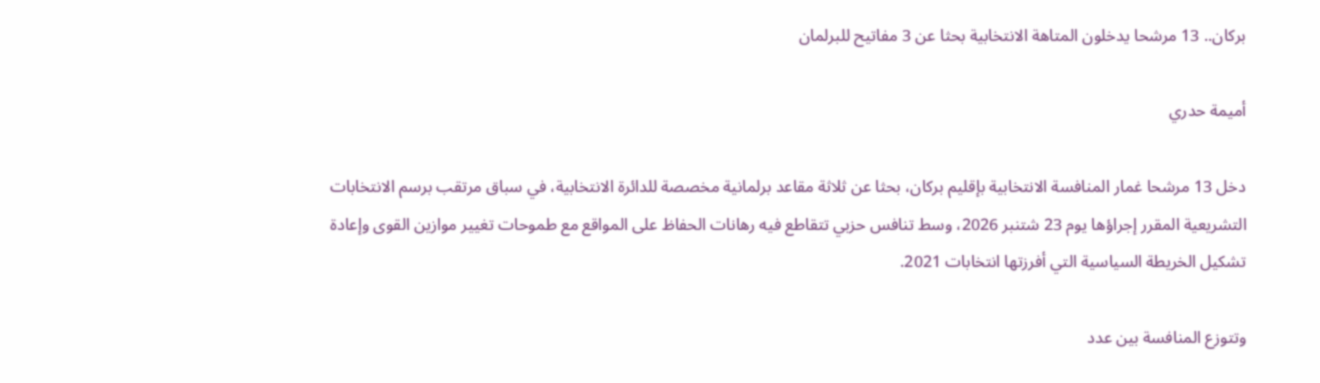بركان.. 13 مرشحا يدخلون المتاهة الانتخابية بحثا عن 3 مفاتيح للبرلمان

أميمة حدري

دخل 13 مرشحا غمار المنافسة الانتخابية بإقليم بركان، بحثا عن ثلاثة مقاعد برلمانية مخصصة للدائرة الانتخابية، في سباق مرتقب برسم الانتخابات التشريعية المقرر إجراؤها يوم 23 شتنبر 2026، وسط تنافس حزبي تتقاطع فيه رهانات الحفاظ على المواقع مع طموحات تغيير موازين القوى وإعادة تشكيل الخريطة السياسية التي أفرزتها انتخابات 2021.

وتتوزع المنافسة بين عدد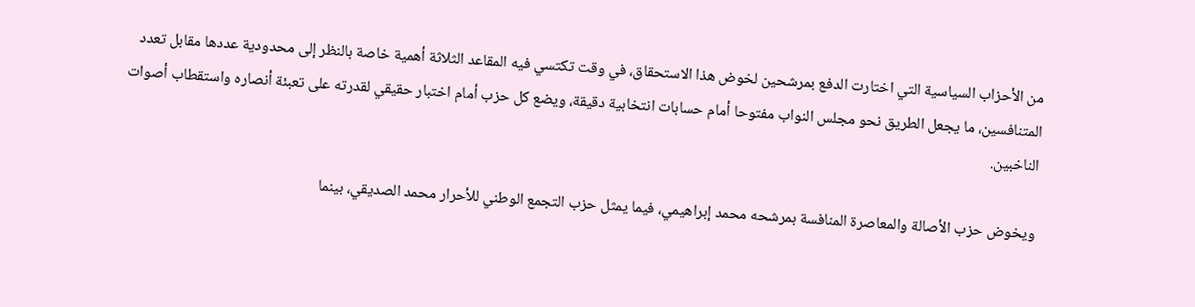من الأحزاب السياسية التي اختارت الدفع بمرشحين لخوض هذا الاستحقاق، في وقت تكتسي فيه المقاعد الثلاثة أهمية خاصة بالنظر إلى محدودية عددها مقابل تعدد المتنافسين، ما يجعل الطريق نحو مجلس النواب مفتوحا أمام حسابات انتخابية دقيقة، ويضع كل حزب أمام اختبار حقيقي لقدرته على تعبئة أنصاره واستقطاب أصوات الناخبين.

ويخوض حزب الأصالة والمعاصرة المنافسة بمرشحه محمد إبراهيمي، فيما يمثل حزب التجمع الوطني للأحرار محمد الصديقي، بينما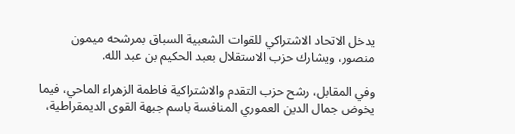يدخل الاتحاد الاشتراكي للقوات الشعبية السباق بمرشحه ميمون منصور، ويشارك حزب الاستقلال بعبد الحكيم بن عبد الله.

وفي المقابل، رشح حزب التقدم والاشتراكية فاطمة الزهراء الماحي، فيما يخوض جمال الدين العموري المنافسة باسم جبهة القوى الديمقراطية،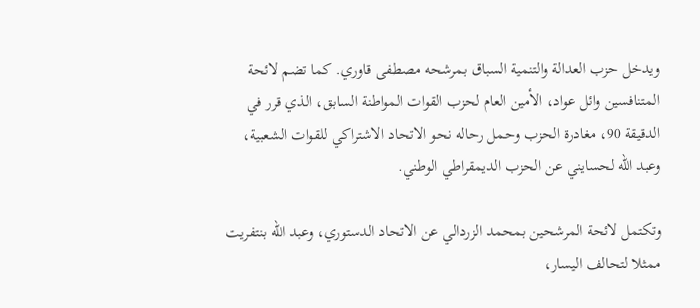ويدخل حزب العدالة والتنمية السباق بمرشحه مصطفى قاوري. كما تضم لائحة المتنافسين وائل عواد، الأمين العام لحزب القوات المواطنة السابق، الذي قرر في الدقيقة 90، مغادرة الحزب وحمل رحاله نحو الاتحاد الاشتراكي للقوات الشعبية، وعبد الله لحسايني عن الحزب الديمقراطي الوطني.

وتكتمل لائحة المرشحين بمحمد الزردالي عن الاتحاد الدستوري، وعبد الله بنتفريت ممثلا لتحالف اليسار،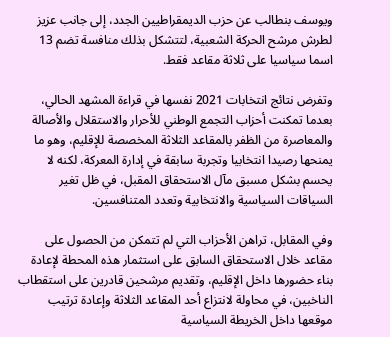ويوسف بنطالب عن حزب الديمقراطيين الجدد، إلى جانب عزيز لطرش مرشح الحركة الشعبية، لتتشكل بذلك منافسة تضم 13 اسما سياسيا على ثلاثة مقاعد فقط.

وتفرض نتائج انتخابات 2021 نفسها في قراءة المشهد الحالي، بعدما تمكنت أحزاب التجمع الوطني للأحرار والاستقلال والأصالة والمعاصرة من الظفر بالمقاعد الثلاثة المخصصة للإقليم، وهو ما يمنحها رصيدا انتخابيا وتجربة سابقة في إدارة المعركة، لكنه لا يحسم بشكل مسبق مآل الاستحقاق المقبل، في ظل تغير السياقات السياسية والانتخابية وتعدد المتنافسين.

وفي المقابل، تراهن الأحزاب التي لم تتمكن من الحصول على مقاعد خلال الاستحقاق السابق على استثمار هذه المحطة لإعادة بناء حضورها داخل الإقليم، وتقديم مرشحين قادرين على استقطاب الناخبين، في محاولة لانتزاع أحد المقاعد الثلاثة وإعادة ترتيب موقعها داخل الخريطة السياسية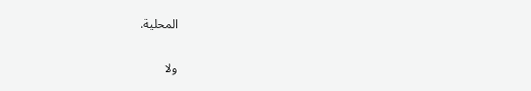المحلية.

ولا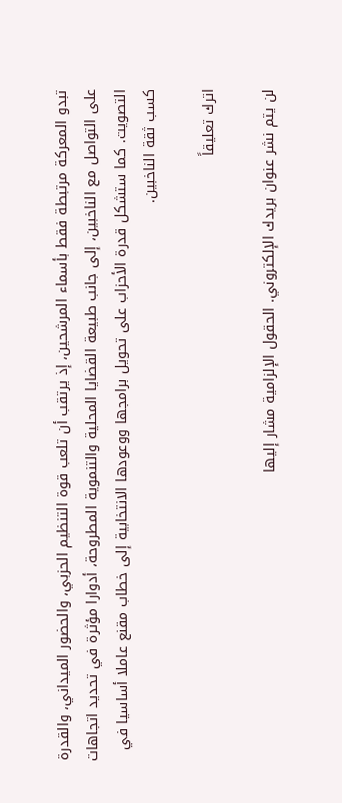تبدو المعركة مرتبطة فقط بأسماء المرشحين، إذ يرتقب أن تلعب قوة التنظيم الحزبي، والحضور الميداني، والقدرة على التواصل مع الناخبين، إلى جانب طبيعة القضايا المحلية والتنموية المطروحة، أدوارا مؤثرة في تحديد اتجاهات التصويت. كما ستشكل قدرة الأحزاب على تحويل برامجها ووعودها الانتخابية إلى خطاب مقنع عاملا أساسيا في كسب ثقة الناخبين.

اترك تعليقاً

لن يتم نشر عنوان بريدك الإلكتروني. الحقول الإلزامية مشار إليها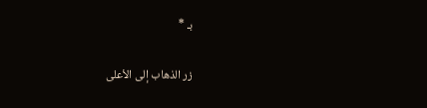بـ *

زر الذهاب إلى الأعلى